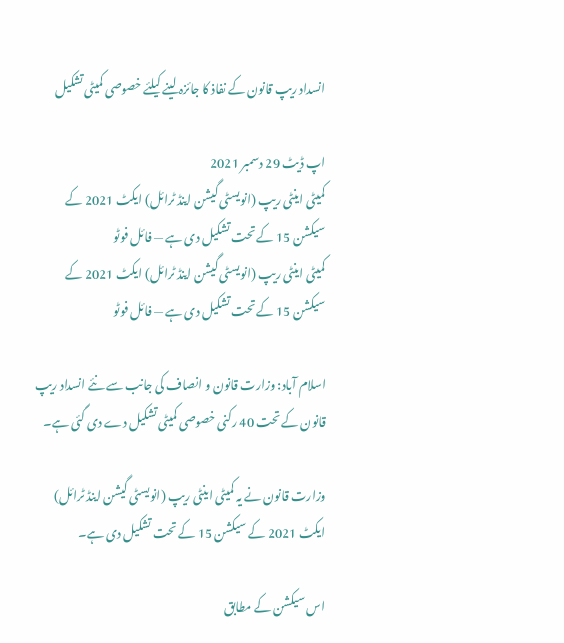انسداد ریپ قانون کے نفاذ کا جائزہ لینے کیلئے خصوصی کمیٹی تشکیل

اپ ڈیٹ 29 دسمبر 2021
کمیٹی اینٹی ریپ (انویسٹی گیشن اینڈ ٹرائل) ایکٹ 2021 کے سیکشن 15 کے تحت تشکیل دی ہے — فائل فوٹو
کمیٹی اینٹی ریپ (انویسٹی گیشن اینڈ ٹرائل) ایکٹ 2021 کے سیکشن 15 کے تحت تشکیل دی ہے — فائل فوٹو

اسلام آباد: وزارت قانون و انصاف کی جانب سے نئے انسداد ریپ قانون کے تحت 40 رکنی خصوصی کمیٹی تشکیل دے دی گئی ہے۔

وزارت قانون نے یہ کمیٹی اینٹی ریپ (انویسٹی گیشن اینڈ ٹرائل) ایکٹ 2021 کے سیکشن 15 کے تحت تشکیل دی ہے۔

اس سیکشن کے مطابق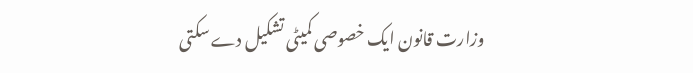وزارت قانون ایک خصوصی کمیٹی تشکیل دے سکتی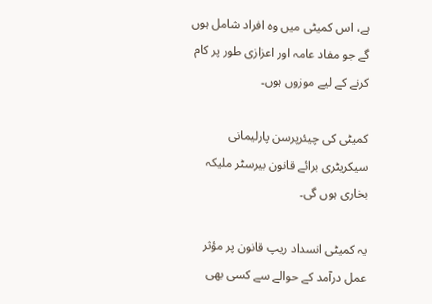ہے، اس کمیٹی میں وہ افراد شامل ہوں گے جو مفاد عامہ اور اعزازی طور پر کام کرنے کے لیے موزوں ہوں۔

کمیٹی کی چیئرپرسن پارلیمانی سیکریٹری برائے قانون بیرسٹر ملیکہ بخاری ہوں گی۔

یہ کمیٹی انسداد ریپ قانون پر مؤثر عمل درآمد کے حوالے سے کسی بھی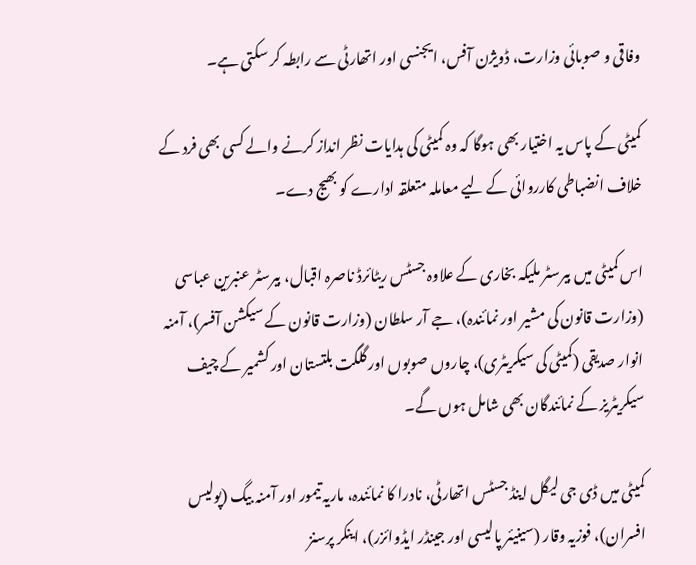وفاقی و صوبائی وزارت، ڈویژن آفس، ایجنسی اور اتھارٹی سے رابطہ کر سکتی ہے۔

کمیٹی کے پاس یہ اختیار بھی ہوگا کہ وہ کمیٹی کی ہدایات نظر انداز کرنے والے کسی بھی فرد کے خلاف انضباطی کارروائی کے لیے معاملہ متعلقہ ادارے کو بھیج دے۔

اس کمیٹی میں بیرسٹر ملیکہ بخاری کے علاوہ جسٹس ریٹائرڈ ناصرہ اقبال، بیرسٹر عنبرین عباسی (وزارت قانون کی مشیر اور نمائندہ)، جے آر سلطان (وزارت قانون کے سیکشن آفسر)، آمنہ انوار صدیقی (کمیٹی کی سیکریٹری)، چاروں صوبوں اور گلگت بلتستان اور کشمیر کے چیف سیکریٹریز کے نمائندگان بھی شامل ہوں گے۔

کمیٹی میں ڈی جی لیگل اینڈ جسٹس اتھارٹی، نادرا کا نمائندہ، ماریہ تیمور اور آمنہ بیگ (پولیس افسران)، فوزیہ وقار (سینیئر پالیسی اور جینڈر ایڈوائزر)، اینکر پرسنز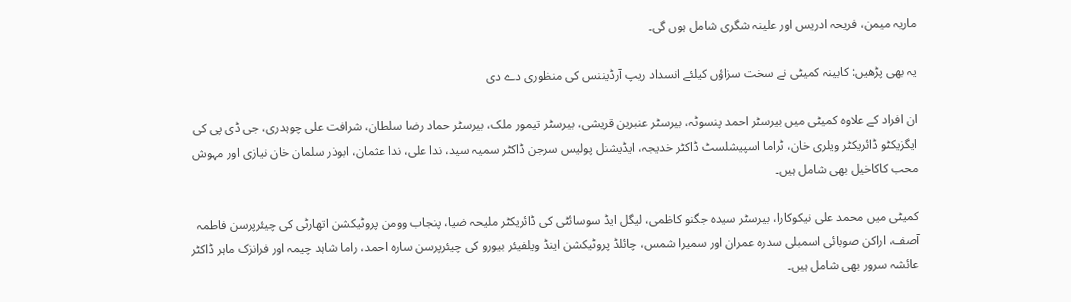ماریہ میمن، فریحہ ادریس اور علینہ شگری شامل ہوں گی۔

یہ بھی پڑھیں: کابینہ کمیٹی نے سخت سزاؤں کیلئے انسداد ریپ آرڈیننس کی منظوری دے دی

ان افراد کے علاوہ کمیٹی میں بیرسٹر احمد پنسوٹہ، بیرسٹر عنبرین قریشی، بیرسٹر تیمور ملک، بیرسٹر حماد رضا سلطان، شرافت علی چوہدری، جی ڈی پی کی ایگزیکٹو ڈائریکٹر ویلری خان، ٹراما اسپیشلسٹ ڈاکٹر خدیجہ، ایڈیشنل پولیس سرجن ڈاکٹر سمیہ سید، ندا علی، ندا عثمان، ابوذر سلمان خان نیازی اور مہوش محب کاکاخیل بھی شامل ہیں۔

کمیٹی میں محمد علی نیکوکارا، بیرسٹر سیدہ جگنو کاظمی، لیگل ایڈ سوسائٹی کی ڈائریکٹر ملیحہ ضیا، پنجاب وومن پروٹیکشن اتھارٹی کی چیئرپرسن فاطمہ آصف، اراکن صوبائی اسمبلی سدرہ عمران اور سمیرا شمس، چائلڈ پروٹیکشن اینڈ ویلفیئر بیورو کی چیئرپرسن سارہ احمد، راما شاہد چیمہ اور فرانزک ماہر ڈاکٹر عائشہ سرور بھی شامل ہیں۔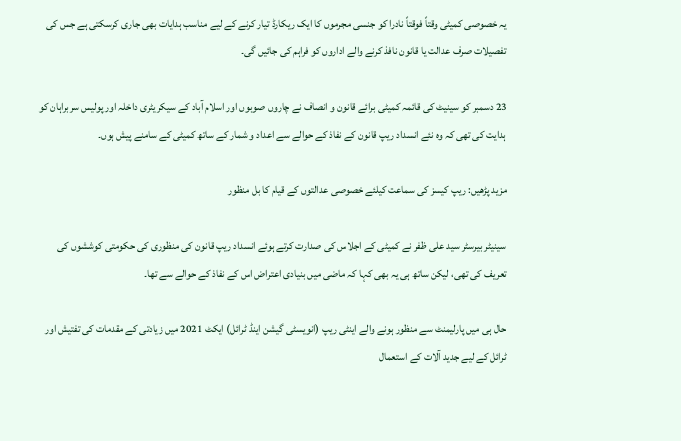یہ خصوصی کمیٹی وقتاً فوقتاً نادرا کو جنسی مجرموں کا ایک ریکارڈ تیار کرنے کے لیے مناسب ہدایات بھی جاری کرسکتی ہے جس کی تفصیلات صرف عدالت یا قانون نافذ کرنے والے اداروں کو فراہم کی جائیں گی۔

23 دسمبر کو سینیٹ کی قائمہ کمیٹی برائے قانون و انصاف نے چاروں صوبوں اور اسلام آباد کے سیکریٹری داخلہ اور پولیس سربراہان کو ہدایت کی تھی کہ وہ نئے انسداد ریپ قانون کے نفاذ کے حوالے سے اعداد و شمار کے ساتھ کمیٹی کے سامنے پیش ہوں۔

مزید پڑھیں: ریپ کیسز کی سماعت کیلئے خصوصی عدالتوں کے قیام کا بل منظور

سینیٹر بیرسٹر سید علی ظفر نے کمیٹی کے اجلاس کی صدارت کرتے ہوئے انسداد ریپ قانون کی منظوری کی حکومتی کوششوں کی تعریف کی تھی، لیکن ساتھ ہی یہ بھی کہا کہ ماضی میں بنیادی اعتراض اس کے نفاذ کے حوالے سے تھا۔

حال ہی میں پارلیمنٹ سے منظور ہونے والے اینٹی ریپ (انویسٹی گیشن اینڈ ٹرائل) ایکٹ 2021 میں زیادتی کے مقدمات کی تفتیش اور ٹرائل کے لیے جدید آلات کے استعمال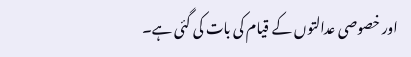اور خصوصی عدالتوں کے قیام کی بات کی گئی ہے۔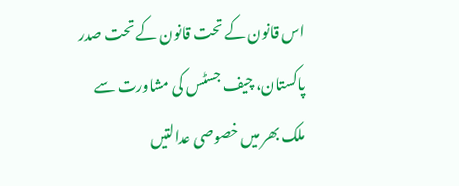اس قانون کے تحت قانون کے تحت صدر پاکستان، چیف جسٹس کی مشاورت سے ملک بھر میں خصوصی عدالتیں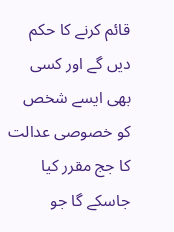قائم کرنے کا حکم دیں گے اور کسی بھی ایسے شخص کو خصوصی عدالت کا جج مقرر کیا جاسکے گا جو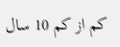کم از کم 10 سال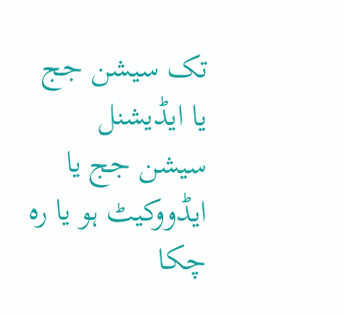تک سیشن جج یا ایڈیشنل سیشن جج یا ایڈووکیٹ ہو یا رہ چکا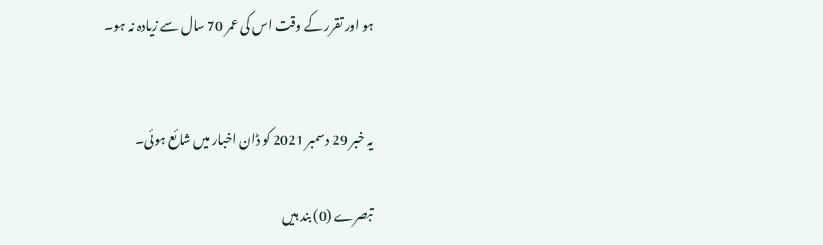ہو اور تقرر کے وقت اس کی عمر 70 سال سے زیادہ نہ ہو۔


یہ خبر 29 دسمبر 2021 کو ڈان اخبار میں شائع ہوئی۔

تبصرے (0) بند ہیں